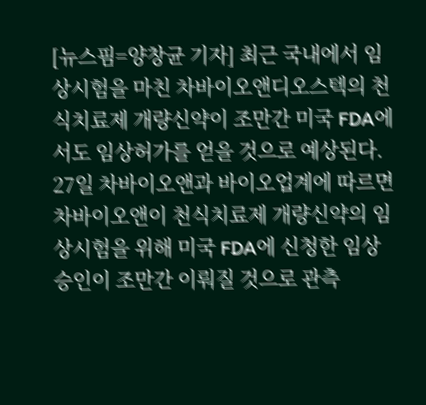[뉴스핌=양창균 기자] 최근 국내에서 임상시험을 마친 차바이오앤디오스텍의 천식치료제 개량신약이 조만간 미국 FDA에서도 임상허가를 얻을 것으로 예상된다.
27일 차바이오앤과 바이오업계에 따르면 차바이오앤이 천식치료제 개량신약의 임상시험을 위해 미국 FDA에 신청한 임상승인이 조만간 이뤄질 것으로 관측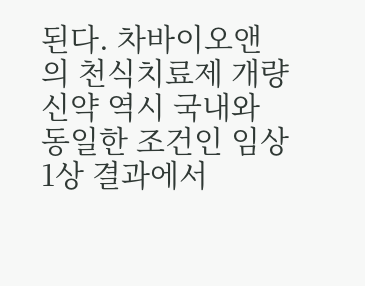된다. 차바이오앤의 천식치료제 개량신약 역시 국내와 동일한 조건인 임상1상 결과에서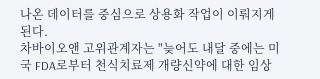나온 데이터를 중심으로 상용화 작업이 이뤄지게 된다.
차바이오앤 고위관계자는 "늦어도 내달 중에는 미국 FDA로부터 천식치료제 개량신약에 대한 임상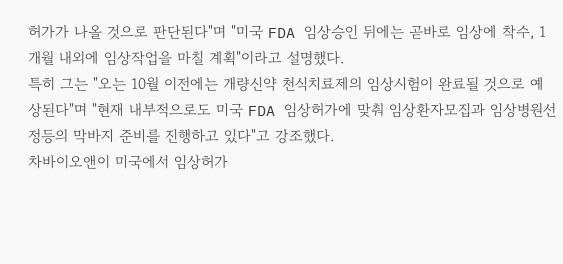허가가 나올 것으로 판단된다"며 "미국 FDA 임상승인 뒤에는 곧바로 임상에 착수, 1개월 내외에 임상작업을 마칠 계획"이라고 설명했다.
특히 그는 "오는 10월 이전에는 개량신약 천식치료제의 임상시험이 완료될 것으로 예상된다"며 "현재 내부적으로도 미국 FDA 임상허가에 맞춰 임상환자모집과 임상병원선정등의 막바지 준비를 진행하고 있다"고 강조했다.
차바이오앤이 미국에서 임상허가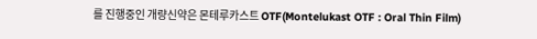를 진행중인 개량신약은 몬테루카스트 OTF(Montelukast OTF : Oral Thin Film)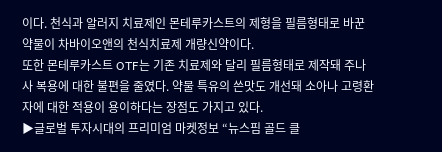이다. 천식과 알러지 치료제인 몬테루카스트의 제형을 필름형태로 바꾼 약물이 차바이오앤의 천식치료제 개량신약이다.
또한 몬테루카스트 OTF는 기존 치료제와 달리 필름형태로 제작돼 주나사 복용에 대한 불편을 줄였다. 약물 특유의 쓴맛도 개선돼 소아나 고령환자에 대한 적용이 용이하다는 장점도 가지고 있다.
▶글로벌 투자시대의 프리미엄 마켓정보 “뉴스핌 골드 클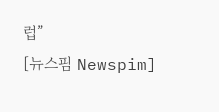럽”
[뉴스핌 Newspim]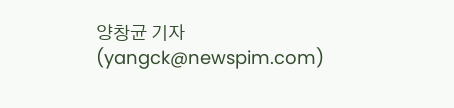양창균 기자 (yangck@newspim.com)